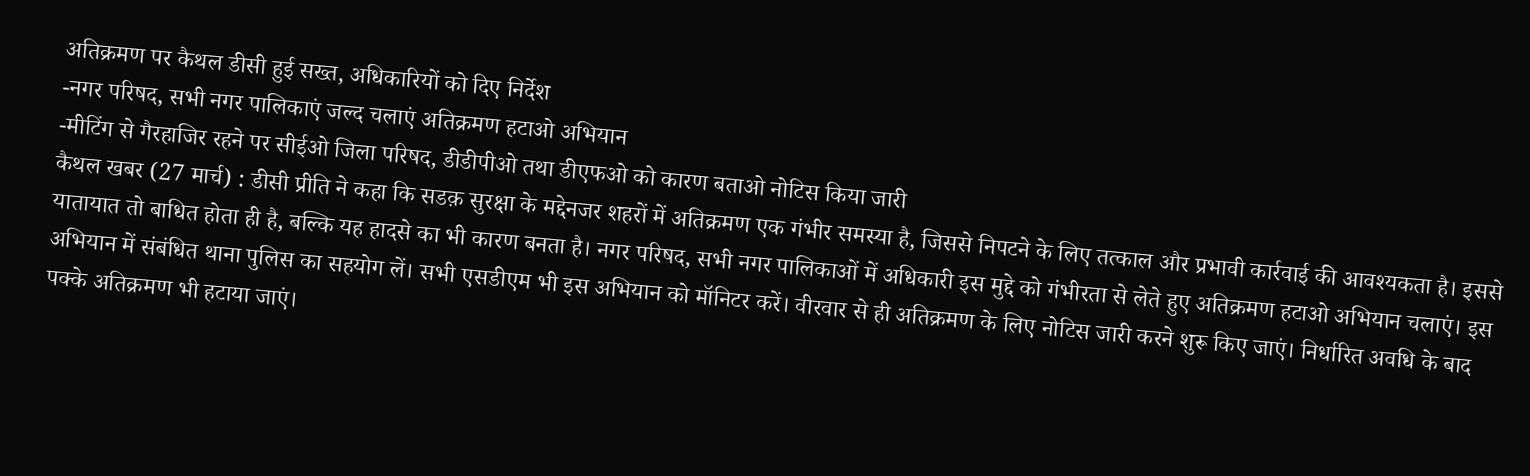अतिक्रमण पर कैथल डीसी हुई सख्त, अधिकारियों को दिए निर्देश
-नगर परिषद, सभी नगर पालिकाएं जल्द चलाएं अतिक्रमण हटाओ अभियान
-मीटिंग से गैरहाजिर रहने पर सीईओ जिला परिषद, डीडीपीओ तथा डीएफओ को कारण बताओ नोटिस किया जारी
कैथल खबर (27 मार्च) : डीसी प्रीति ने कहा कि सडक़ सुरक्षा के मद्देनजर शहरों में अतिक्रमण एक गंभीर समस्या है, जिससे निपटने के लिए तत्काल और प्रभावी कार्रवाई की आवश्यकता है। इससे यातायात तो बाधित होता ही है, बल्कि यह हादसे का भी कारण बनता है। नगर परिषद, सभी नगर पालिकाओं में अधिकारी इस मुद्दे को गंभीरता से लेते हुए अतिक्रमण हटाओ अभियान चलाएं। इस अभियान में संबंधित थाना पुलिस का सहयोग लें। सभी एसडीएम भी इस अभियान को मॉनिटर करें। वीरवार से ही अतिक्रमण के लिए नोटिस जारी करने शुरू किए जाएं। निर्धारित अवधि के बाद पक्के अतिक्रमण भी हटाया जाएं।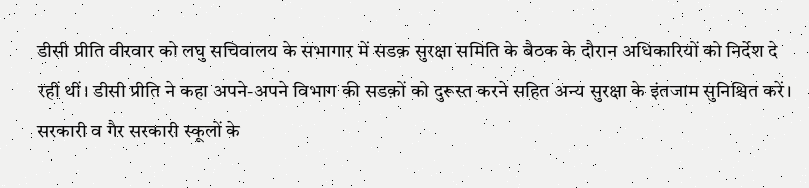डीसी प्रीति वीरवार को लघु सचिवालय के सभागार में सडक़ सुरक्षा समिति के बैठक के दौरान अधिकारियों को निर्देश दे रहीं थीं। डीसी प्रीति ने कहा अपने-अपने विभाग की सडक़ों को दुरूस्त करने सहित अन्य सुरक्षा के इंतजाम सुनिश्चित करें। सरकारी व गैर सरकारी स्कूलों के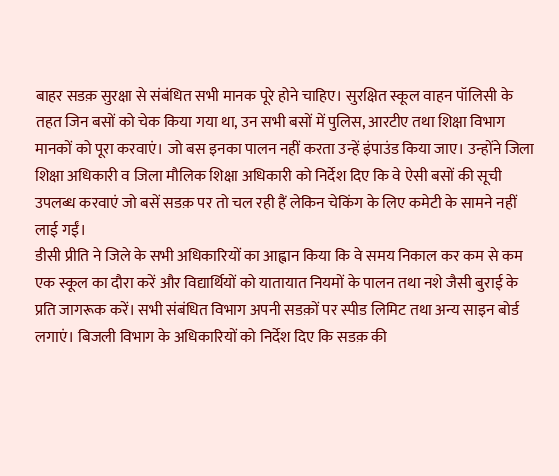बाहर सडक़ सुरक्षा से संबंधित सभी मानक पूरे होने चाहिए। सुरक्षित स्कूल वाहन पॉलिसी के तहत जिन बसों को चेक किया गया था, उन सभी बसों में पुलिस, आरटीए तथा शिक्षा विभाग मानकों को पूरा करवाएं। जो बस इनका पालन नहीं करता उन्हें इंपाउंड किया जाए। उन्होंने जिला शिक्षा अधिकारी व जिला मौलिक शिक्षा अधिकारी को निर्देश दिए कि वे ऐसी बसों की सूची उपलब्ध करवाएं जो बसें सडक़ पर तो चल रही हैं लेकिन चेकिंग के लिए कमेटी के सामने नहीं लाई गईं।
डीसी प्रीति ने जिले के सभी अधिकारियों का आह्वान किया कि वे समय निकाल कर कम से कम एक स्कूल का दौरा करें और विद्यार्थियों को यातायात नियमों के पालन तथा नशे जैसी बुराई के प्रति जागरूक करें। सभी संबंधित विभाग अपनी सडक़ों पर स्पीड लिमिट तथा अन्य साइन बोर्ड लगाएं। बिजली विभाग के अधिकारियों को निर्देश दिए कि सडक़ की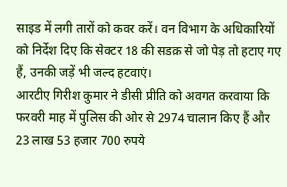साइड में लगी तारों को कवर करें। वन विभाग के अधिकारियों को निर्देश दिए कि सेक्टर 18 की सडक़ से जो पेड़ तो हटाए गए हैं, उनकी जड़ें भी जल्द हटवाएं।
आरटीए गिरीश कुमार ने डीसी प्रीति को अवगत करवाया कि फरवरी माह में पुलिस की ओर से 2974 चालान किए हैं और 23 लाख 53 हजार 700 रुपये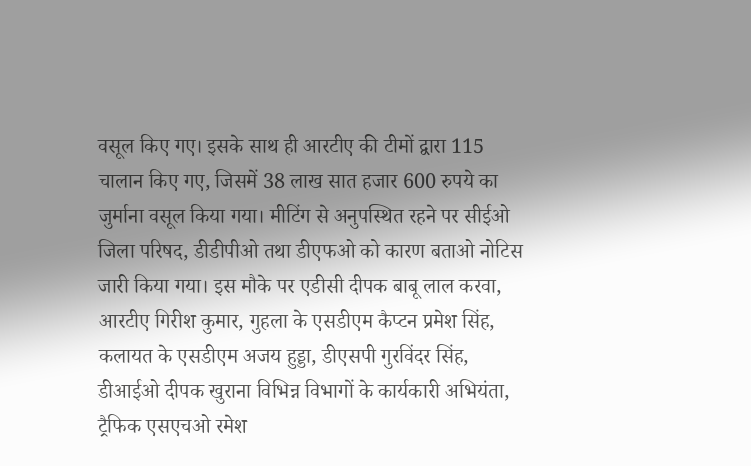वसूल किए गए। इसके साथ ही आरटीए की टीमों द्वारा 115 चालान किए गए, जिसमें 38 लाख सात हजार 600 रुपये का जुर्माना वसूल किया गया। मीटिंग से अनुपस्थित रहने पर सीईओ जिला परिषद, डीडीपीओ तथा डीएफओ को कारण बताओ नोटिस जारी किया गया। इस मौके पर एडीसी दीपक बाबू लाल करवा, आरटीए गिरीश कुमार, गुहला के एसडीएम कैप्टन प्रमेश सिंह, कलायत के एसडीएम अजय हुड्डा, डीएसपी गुरविंदर सिंह, डीआईओ दीपक खुराना विभिन्न विभागों के कार्यकारी अभियंता, ट्रैफिक एसएचओ रमेश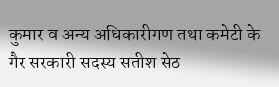कुमार व अन्य अधिकारीगण तथा कमेटी के गैर सरकारी सदस्य सतीश सेठ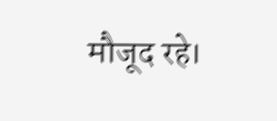मौजूद रहे।